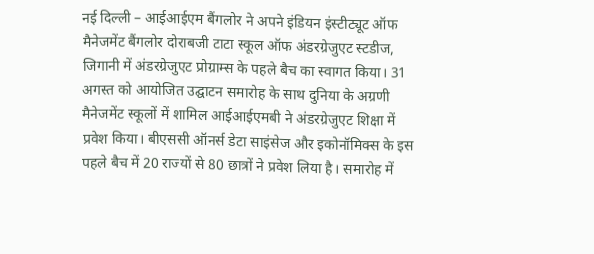नई दिल्ली – आईआईएम बैंगलोर ने अपने इंडियन इंस्टीट्यूट ऑफ मैनेजमेंट बैंगलोर दोराबजी टाटा स्कूल ऑफ अंडरग्रेजुएट स्टडीज, जिगानी में अंडरग्रेजुएट प्रोग्राम्स के पहले बैच का स्वागत किया। 31 अगस्त को आयोजित उद्घाटन समारोह के साथ दुनिया के अग्रणी मैनेजमेंट स्कूलों में शामिल आईआईएमबी ने अंडरग्रेजुएट शिक्षा में प्रवेश किया। बीएससी ऑनर्स डेटा साइंसेज और इकोनॉमिक्स के इस पहले बैच में 20 राज्यों से 80 छात्रों ने प्रवेश लिया है। समारोह में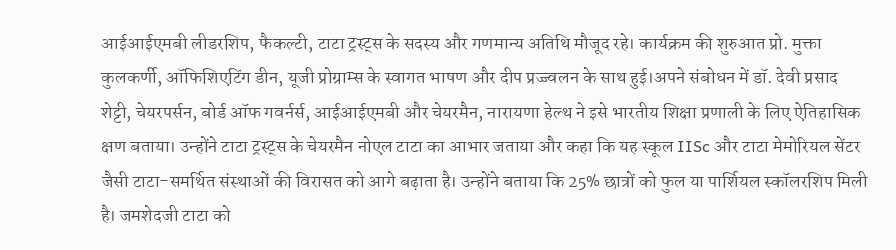आईआईएमबी लीडरशिप, फैकल्टी, टाटा ट्रस्ट्स के सदस्य और गणमान्य अतिथि मौजूद रहे। कार्यक्रम की शुरुआत प्रो. मुक्ता कुलकर्णी, ऑफिशिएटिंग डीन, यूजी प्रोग्राम्स के स्वागत भाषण और दीप प्रज्ज्वलन के साथ हुई।अपने संबोधन में डॉ. देवी प्रसाद शेट्टी, चेयरपर्सन, बोर्ड ऑफ गवर्नर्स, आईआईएमबी और चेयरमैन, नारायणा हेल्थ ने इसे भारतीय शिक्षा प्रणाली के लिए ऐतिहासिक क्षण बताया। उन्होंने टाटा ट्रस्ट्स के चेयरमैन नोएल टाटा का आभार जताया और कहा कि यह स्कूल IISc और टाटा मेमोरियल सेंटर जैसी टाटा-समर्थित संस्थाओं की विरासत को आगे बढ़ाता है। उन्होंने बताया कि 25% छात्रों को फुल या पार्शियल स्कॉलरशिप मिली है। जमशेदजी टाटा को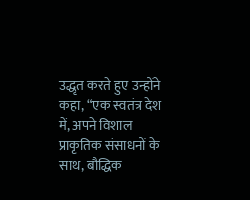उद्धृत करते हुए उन्होंने कहा, “एक स्वतंत्र देश में, अपने विशाल प्राकृतिक संसाधनों के साथ, बौद्धिक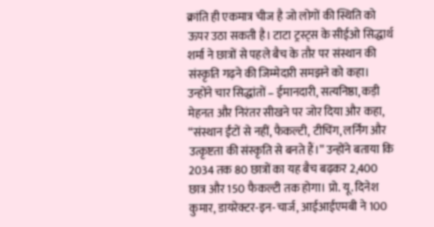क्रांति ही एकमात्र चीज है जो लोगों की स्थिति को ऊपर उठा सकती है। टाटा ट्रस्ट्स के सीईओ सिद्धार्थ शर्मा ने छात्रों से पहले बैच के तौर पर संस्थान की संस्कृति गढ़ने की जिम्मेदारी समझने को कहा। उन्होंने चार सिद्धांतों – ईमानदारी, सत्यनिष्ठा, कड़ी मेहनत और निरंतर सीखने पर जोर दिया और कहा, “संस्थान ईंटों से नहीं, फैकल्टी, टीचिंग, लर्निंग और उत्कृष्टता की संस्कृति से बनते हैं।” उन्होंने बताया कि 2034 तक 80 छात्रों का यह बैच बढ़कर 2,400 छात्र और 150 फैकल्टी तक होगा। प्रो. यू. दिनेश कुमार, डायरेक्टर-इन-चार्ज, आईआईएमबी ने 100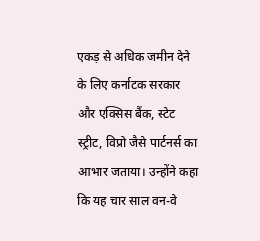एकड़ से अधिक जमीन देने के लिए कर्नाटक सरकार और एक्सिस बैंक, स्टेट स्ट्रीट, विप्रो जैसे पार्टनर्स का आभार जताया। उन्होंने कहा कि यह चार साल वन-वे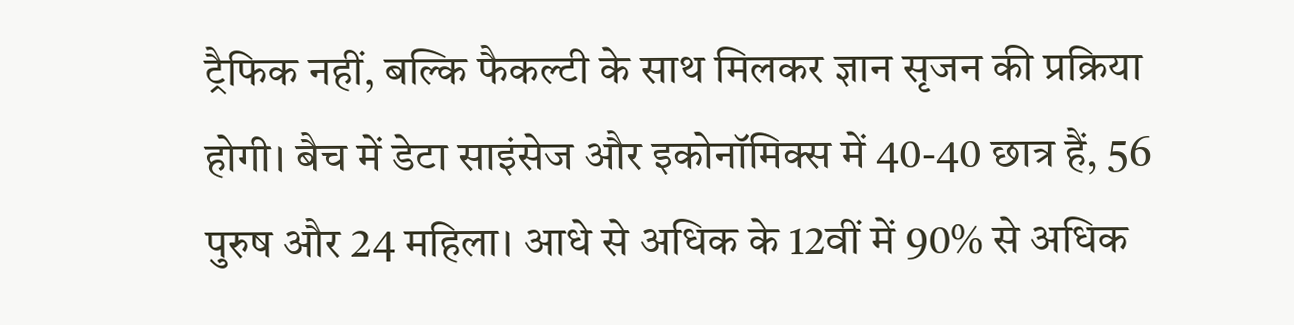ट्रैफिक नहीं, बल्कि फैकल्टी के साथ मिलकर ज्ञान सृजन की प्रक्रिया होगी। बैच में डेटा साइंसेज और इकोनॉमिक्स में 40-40 छात्र हैं, 56 पुरुष और 24 महिला। आधे से अधिक के 12वीं में 90% से अधिक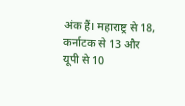अंक हैं। महाराष्ट्र से 18, कर्नाटक से 13 और यूपी से 10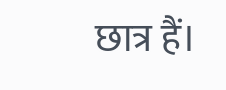छात्र हैं।